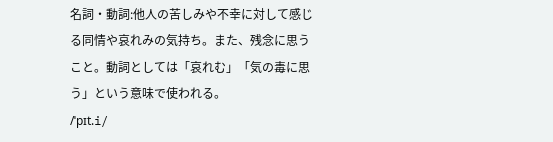名詞・動詞:他人の苦しみや不幸に対して感じる同情や哀れみの気持ち。また、残念に思うこと。動詞としては「哀れむ」「気の毒に思う」という意味で使われる。
/ˈpɪt.i/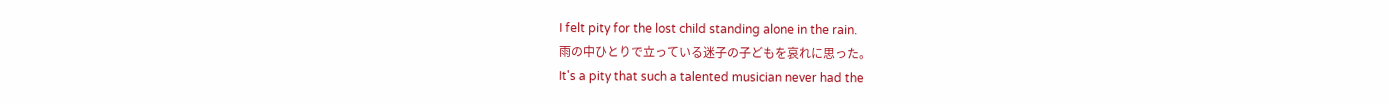I felt pity for the lost child standing alone in the rain.
雨の中ひとりで立っている迷子の子どもを哀れに思った。
It's a pity that such a talented musician never had the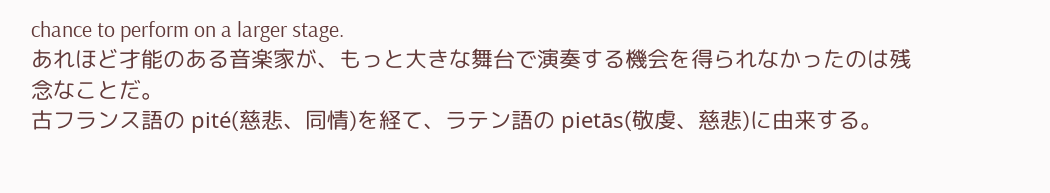chance to perform on a larger stage.
あれほど才能のある音楽家が、もっと大きな舞台で演奏する機会を得られなかったのは残念なことだ。
古フランス語の pité(慈悲、同情)を経て、ラテン語の pietās(敬虔、慈悲)に由来する。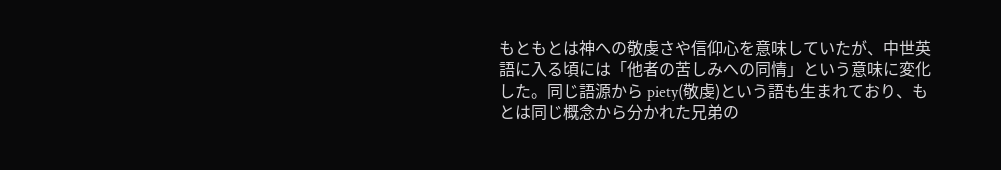もともとは神への敬虔さや信仰心を意味していたが、中世英語に入る頃には「他者の苦しみへの同情」という意味に変化した。同じ語源から piety(敬虔)という語も生まれており、もとは同じ概念から分かれた兄弟の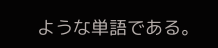ような単語である。